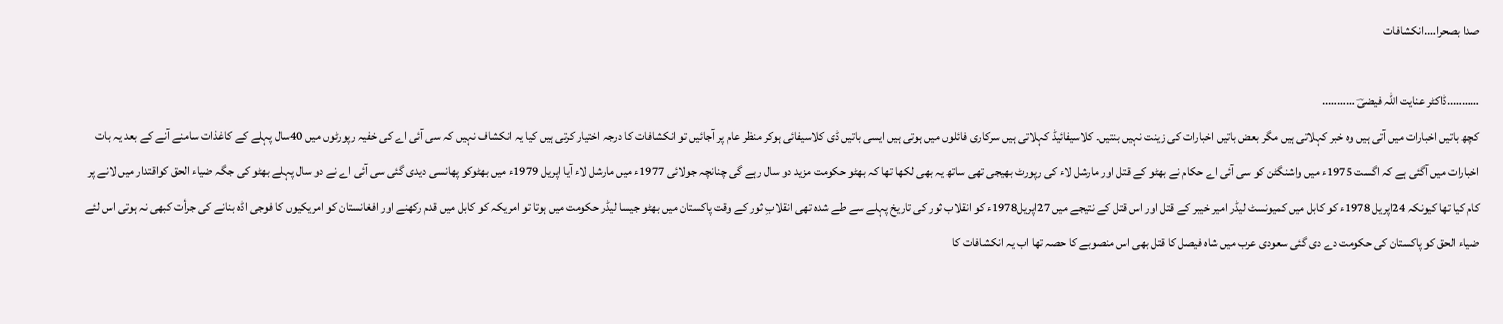صدا بصحرا….انکشافات

………..ڈاکٹر عنایت اللہ فیضیؔ ………..
کچھ باتیں اخبارات میں آتی ہیں وہ خبر کہلاتی ہیں مگر بعض باتیں اخبارات کی زینت نہیں بنتیں۔ کلاسیفائیڈ کہلاتی ہیں سرکاری فائلوں میں ہوتی ہیں ایسی باتیں ڈی کلاسیفائی ہوکر منظر عام پر آجائیں تو انکشافات کا درجہ اختیار کرتی ہیں کیا یہ انکشاف نہیں کہ سی آئی اے کی خفیہ رپورٹوں میں 40سال پہلے کے کاغذات سامنے آنے کے بعد یہ بات اخبارات میں آگئی ہے کہ اگست 1975ء میں واشنگٹن کو سی آئی اے حکام نے بھٹو کے قتل اور مارشل لاء کی رپورٹ بھیجی تھی ساتھ یہ بھی لکھا تھا کہ بھٹو حکومت مزید دو سال رہے گی چنانچہ جولائی 1977ء میں مارشل لاء آیا اپریل 1979ء میں بھٹوکو پھانسی دیدی گئی سی آئی اے نے دو سال پہلے بھٹو کی جگہ ضیاء الحق کواقتدار میں لانے پر کام کیا تھا کیونکہ 24اپریل 1978ء کو کابل میں کمیونسٹ لیڈر امیر خیبر کے قتل اور اس قتل کے نتیجے میں 27اپریل1978ء کو انقلاب ثور کی تاریخ پہلے سے طے شدہ تھی انقلابِ ثور کے وقت پاکستان میں بھٹو جیسا لیڈر حکومت میں ہوتا تو امریکہ کو کابل میں قدم رکھنے اور افغانستان کو امریکیوں کا فوجی اڈہ بنانے کی جرأت کبھی نہ ہوتی اس لئے ضیاء الحق کو پاکستان کی حکومت دے دی گئی سعودی عرب میں شاہ فیصل کا قتل بھی اس منصوبے کا حصہ تھا اب یہ انکشافات کا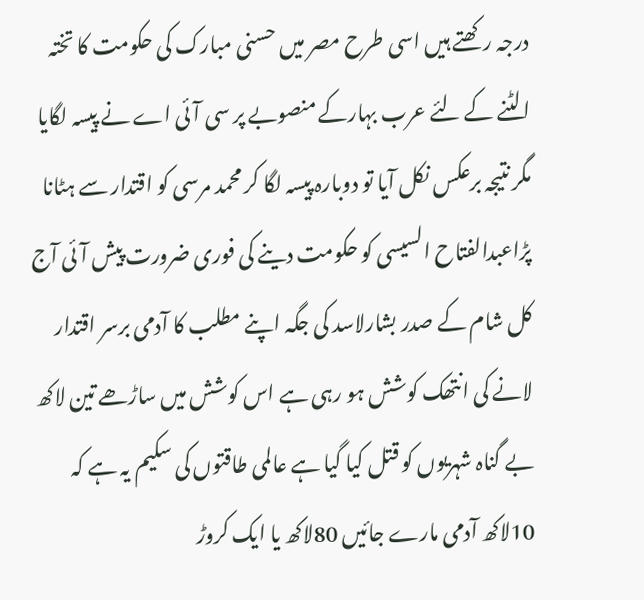درجہ رکھتے ہیں اسی طرح مصر میں حسنی مبارک کی حکومت کا تختہ الٹنے کے لئے عرب بہارکے منصوبے پر سی آئی اے نے پیسہ لگایا مگر نتیجہ برعکس نکل آیا تو دوبارہ پیسہ لگا کر محمد مرسی کو اقتدار سے ہٹانا پڑاعبدالفتاح السیسی کو حکومت دینے کی فوری ضرورت پیش آئی آج کل شام کے صدر بشارلاسد کی جگہ اپنے مطلب کا آدمی برسر اقتدار لانے کی انتھک کوشش ہو رہی ہے اس کوشش میں ساڑھے تین لاکھ بے گناہ شہریوں کو قتل کیا گیا ہے عالمی طاقتوں کی سکیم یہ ہے کہ 10لاکھ آدمی مارے جائیں 80لاکھ یا ایک کروڑ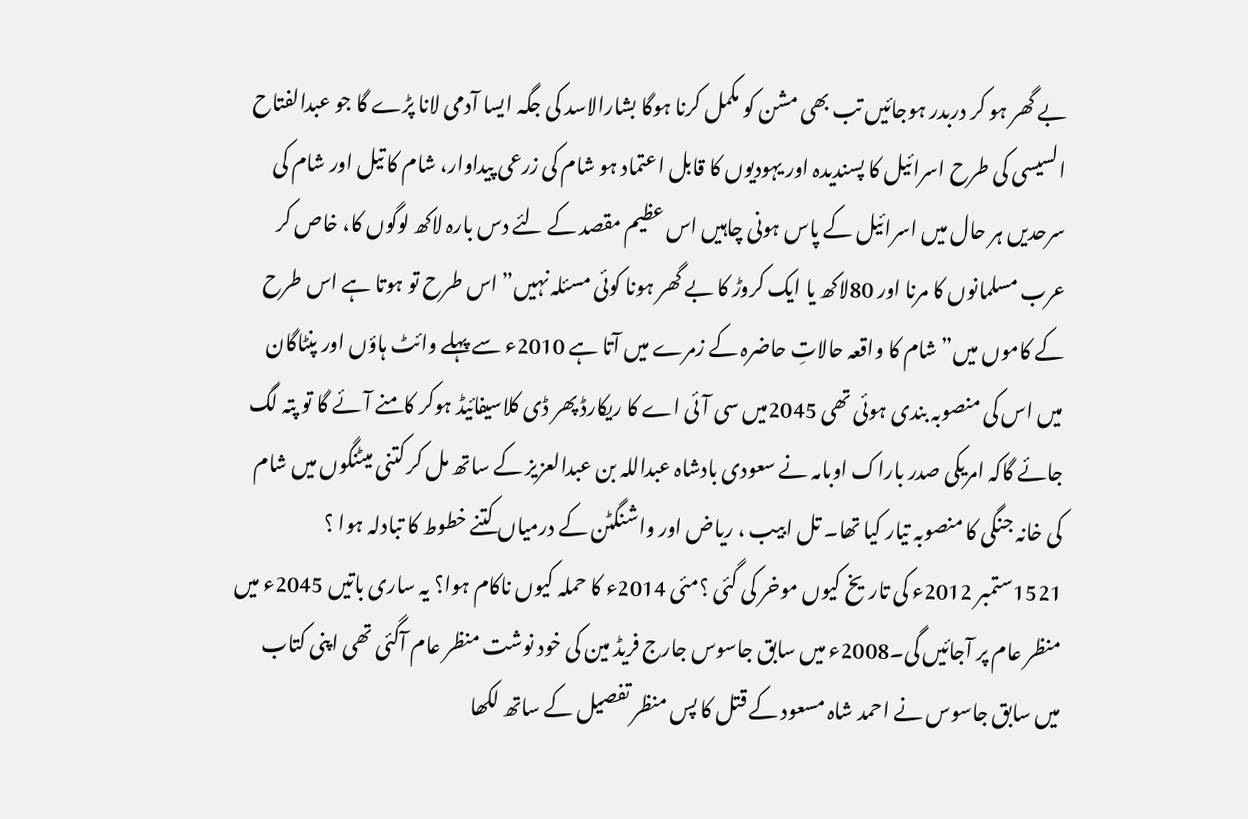بے گھر ہو کر دربدر ہوجائیں تب بھی مشن کو مکمل کرنا ہوگا بشارالاسد کی جگہ ایسا آدمی لانا پڑے گا جو عبدالفتاح السیسی کی طرح اسرائیل کا پسندیدہ اور یہودیوں کا قابل اعتماد ہو شام کی زرعی پیداوار، شام کا تیل اور شام کی سرحدیں ہر حال میں اسرائیل کے پاس ہونی چاہیں اس عظیم مقصد کے لئے دس بارہ لاکھ لوگوں کا، خاص کر عرب مسلمانوں کا مرنا اور 80لاکھ یا ایک کروڑ کا بے گھر ہونا کوئی مسئلہ نہیں” اس طرح تو ہوتا ہے اس طرح کے کاموں میں” شام کا واقعہ حالاتِ حاضرہ کے زمرے میں آتا ہے 2010ء سے پہلے وائٹ ہاؤں اور پنٹاگان میں اس کی منصوبہ بندی ہوئی تھی 2045میں سی آئی اے کا ریکارڈ پھر ڈی کلاسیفائیڈ ہوکر کامنے آئے گا تو پتہ لگ جائے گاکہ امریکی صدر باراک اوبامہ نے سعودی بادشاہ عبداللہ بن عبدالعزیز کے ساتھ مل کر کتنی میٹنگوں میں شام کی خانہ جنگی کا منصوبہ تیار کیا تھا۔ تل ابیب ، ریاض اور واشنگٹن کے درمیاں کتنے خطوط کا تبادلہ ہوا ؟ 1521ستمبر 2012ء کی تاریخ کیوں موخر کی گئی ؟مئی 2014ء کا حملہ کیوں ناکام ہوا؟ یہ ساری باتیں 2045ء میں منظر عام پر آجائیں گی۔2008ء میں سابق جاسوس جارج فریڈ مین کی خود نوشت منظر عام آگئی تھی اپنی کتاب میں سابق جاسوس نے احمد شاہ مسعود کے قتل کا پس منظر تفصیل کے ساتھ لکھا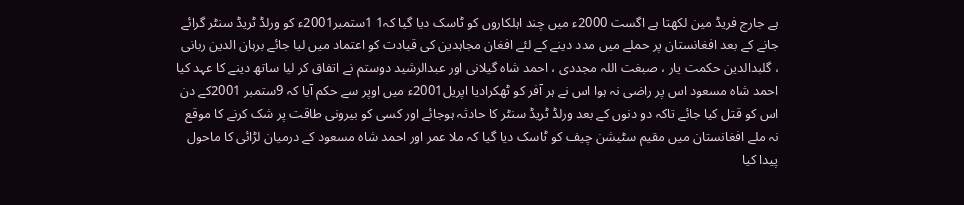ہے جارج فریڈ مین لکھتا ہے اگست 2000ء میں چند اہلکاروں کو ٹاسک دیا گیا کہ1 1ستمبر2001ء کو ورلڈ ٹریڈ سنٹر گرائے جانے کے بعد افغانستان پر حملے میں مدد دینے کے لئے افغان مجاہدین کی قیادت کو اعتماد میں لیا جائے برہان الدین ربانی ، گلبدالدین حکمت یار ، صبغت اللہ مجددی ، احمد شاہ گیلانی اور عبدالرشید دوستم نے اتفاق کر لیا ساتھ دینے کا عہد کیا احمد شاہ مسعود اس پر راضی نہ ہوا اس نے ہر آفر کو ٹھکرادیا اپریل2001ء میں اوپر سے حکم آیا کہ 9ستمبر 2001کے دن اس کو قتل کیا جائے تاکہ دو دنوں کے بعد ورلڈ ٹریڈ سنٹر کا حادثہ ہوجائے اور کسی کو بیرونی طاقت پر شک کرنے کا موقع نہ ملے افغانستان میں مقیم سٹیشن چیف کو ٹاسک دیا گیا کہ ملا عمر اور احمد شاہ مسعود کے درمیان لڑائی کا ماحول پیدا کیا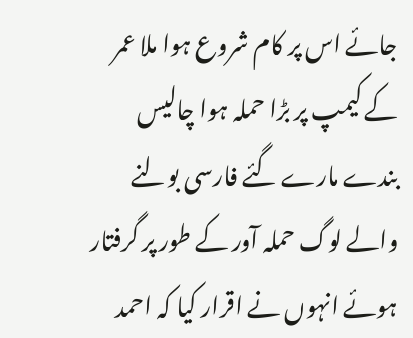جائے اس پر کام شروع ہوا ملا عمر کے کیمپ پر بڑا حملہ ہوا چالیس بندے مارے گئے فارسی بولنے والے لوگ حملہ آور کے طور پر گرفتار ہوئے انہوں نے اقرار کیا کہ احمد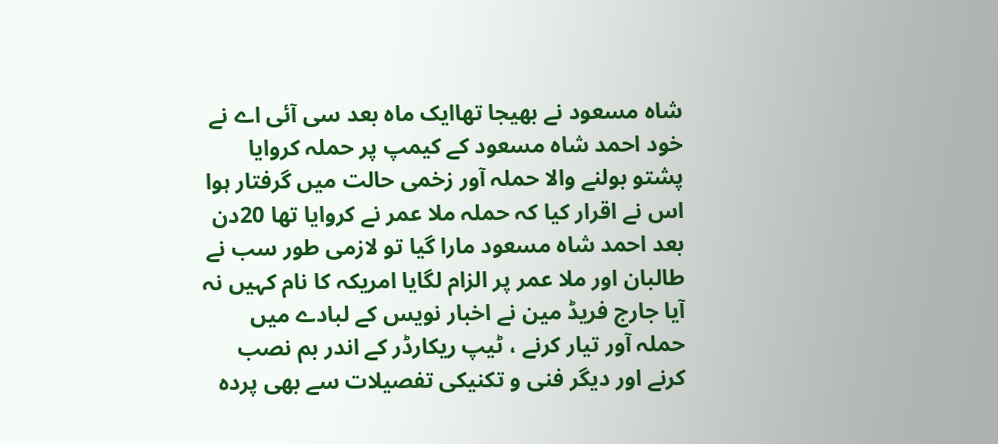شاہ مسعود نے بھیجا تھاایک ماہ بعد سی آئی اے نے خود احمد شاہ مسعود کے کیمپ پر حملہ کروایا پشتو بولنے والا حملہ آور زخمی حالت میں گرفتار ہوا اس نے اقرار کیا کہ حملہ ملا عمر نے کروایا تھا 20دن بعد احمد شاہ مسعود مارا گیا تو لازمی طور سب نے طالبان اور ملا عمر پر الزام لگایا امریکہ کا نام کہیں نہ آیا جارج فریڈ مین نے اخبار نویس کے لبادے میں حملہ آور تیار کرنے ، ٹیپ ریکارڈر کے اندر بم نصب کرنے اور دیگر فنی و تکنیکی تفصیلات سے بھی پردہ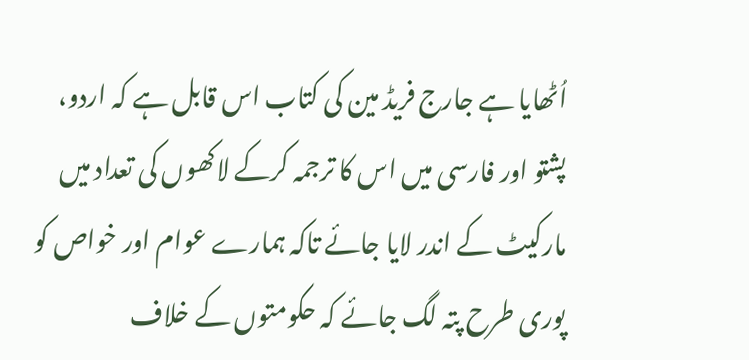اُٹھایا ہے جارج فریڈ مین کی کتاب اس قابل ہے کہ اردو، پشتو اور فارسی میں اس کا ترجمہ کرکے لاکھوں کی تعداد میں مارکیٹ کے اندر لایا جائے تاکہ ہمارے عوام اور خواص کو پوری طرح پتہ لگ جائے کہ حکومتوں کے خلاف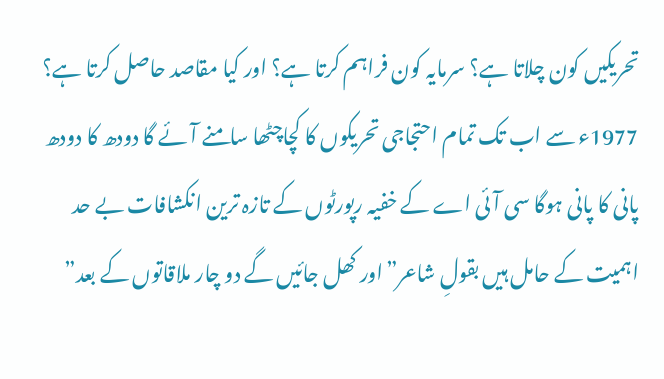تحریکیں کون چلاتا ہے؟ سرمایہ کون فراہم کرتا ہے؟ اور کیا مقاصد حاصل کرتا ہے؟ 1977ء سے اب تک تمام احتجاجی تحریکوں کا کچاچٹھا سامنے آئے گا دودھ کا دودھ پانی کا پانی ہوگا سی آئی اے کے خفیہ رپورٹوں کے تازہ ترین انکشافات بے حد اہمیت کے حامل ہیں بقولِ شاعر”اور کھل جائیں گے دو چار ملاقاتوں کے بعد”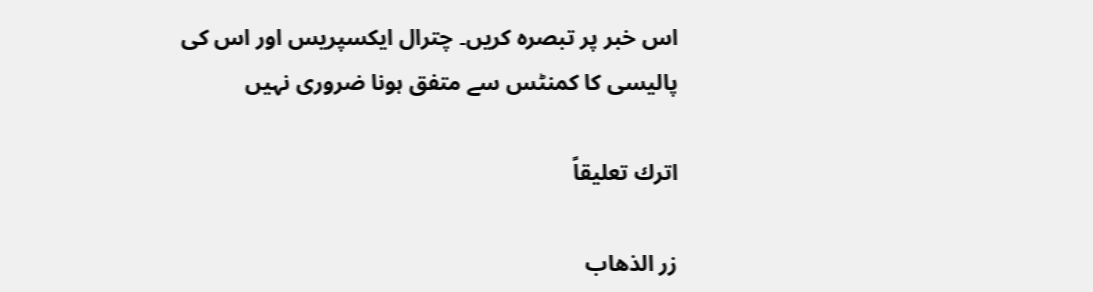اس خبر پر تبصرہ کریں۔ چترال ایکسپریس اور اس کی پالیسی کا کمنٹس سے متفق ہونا ضروری نہیں

اترك تعليقاً

زر الذهاب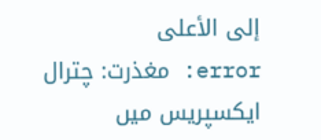إلى الأعلى
error: مغذرت: چترال ایکسپریس میں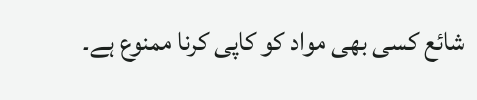شائع کسی بھی مواد کو کاپی کرنا ممنوع ہے۔